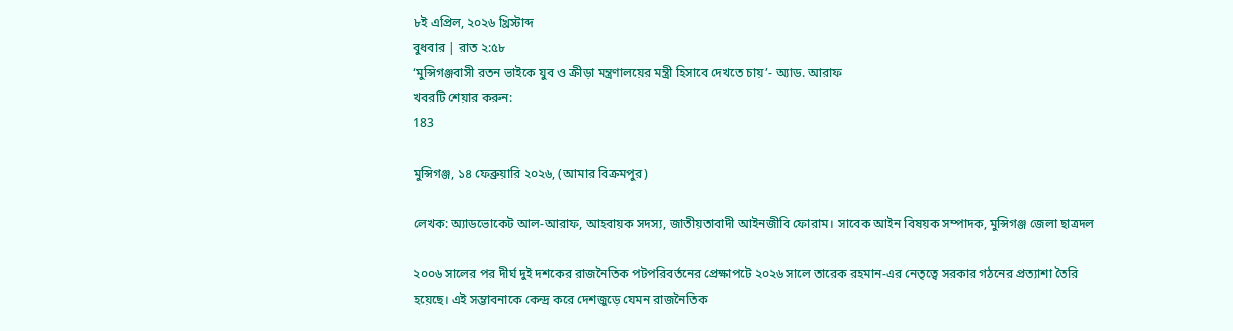৮ই এপ্রিল, ২০২৬ খ্রিস্টাব্দ
বুধবার | রাত ২:৫৮
‘মুন্সিগঞ্জবাসী রতন ভাইকে যুব ও ক্রীড়া মন্ত্রণালয়ের মন্ত্রী হিসাবে দেখতে চায়’- অ্যাড. আরাফ
খবরটি শেয়ার করুন:
183

মুন্সিগঞ্জ, ১৪ ফেব্রুয়ারি ২০২৬, (আমার বিক্রমপুর)

লেখক: অ্যাডভোকেট আল-আরাফ, আহবায়ক সদস্য, জাতীয়তাবাদী আইনজীবি ফোরাম। সাবেক আইন বিষয়ক সম্পাদক, মুন্সিগঞ্জ জেলা ছাত্রদল

২০০৬ সালের পর দীর্ঘ দুই দশকের রাজনৈতিক পটপরিবর্তনের প্রেক্ষাপটে ২০২৬ সালে তারেক রহমান-এর নেতৃত্বে সরকার গঠনের প্রত্যাশা তৈরি হয়েছে। এই সম্ভাবনাকে কেন্দ্র করে দেশজুড়ে যেমন রাজনৈতিক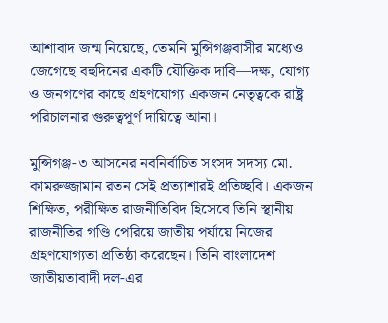আশাবাদ জন্ম নিয়েছে, তেমনি মুন্সিগঞ্জবাসীর মধ্যেও জেগেছে বহুদিনের একটি যৌক্তিক দাবি—দক্ষ, যোগ্য ও জনগণের কাছে গ্রহণযোগ্য একজন নেতৃত্বকে রাষ্ট্র পরিচালনার গুরুত্বপূর্ণ দায়িত্বে আনা।

মুন্সিগঞ্জ-৩ আসনের নবনির্বাচিত সংসদ সদস্য মো. কামরুজ্জামান রতন সেই প্রত্যাশারই প্রতিচ্ছবি। একজন শিক্ষিত, পরীক্ষিত রাজনীতিবিদ হিসেবে তিনি স্থানীয় রাজনীতির গণ্ডি পেরিয়ে জাতীয় পর্যায়ে নিজের গ্রহণযোগ্যতা প্রতিষ্ঠা করেছেন। তিনি বাংলাদেশ জাতীয়তাবাদী দল-এর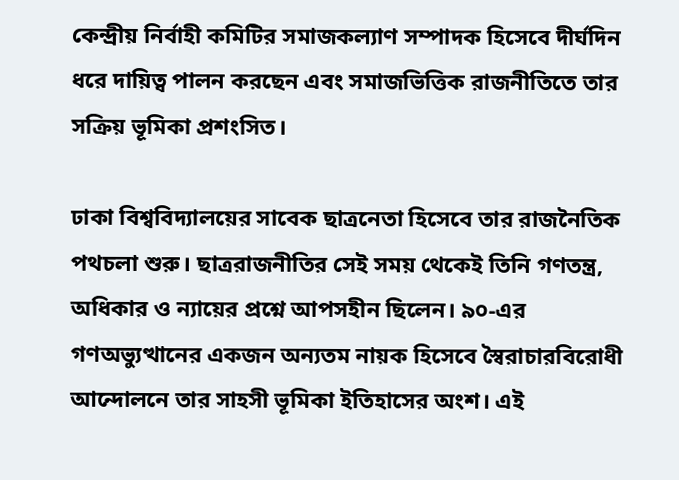কেন্দ্রীয় নির্বাহী কমিটির সমাজকল্যাণ সম্পাদক হিসেবে দীর্ঘদিন ধরে দায়িত্ব পালন করছেন এবং সমাজভিত্তিক রাজনীতিতে তার সক্রিয় ভূমিকা প্রশংসিত।

ঢাকা বিশ্ববিদ্যালয়ের সাবেক ছাত্রনেতা হিসেবে তার রাজনৈতিক পথচলা শুরু। ছাত্ররাজনীতির সেই সময় থেকেই তিনি গণতন্ত্র, অধিকার ও ন্যায়ের প্রশ্নে আপসহীন ছিলেন। ৯০-এর গণঅভ্যুত্থানের একজন অন্যতম নায়ক হিসেবে স্বৈরাচারবিরোধী আন্দোলনে তার সাহসী ভূমিকা ইতিহাসের অংশ। এই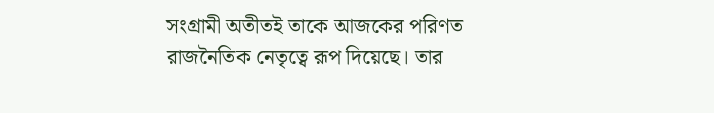সংগ্রামী অতীতই তাকে আজকের পরিণত রাজনৈতিক নেতৃত্বে রূপ দিয়েছে। তার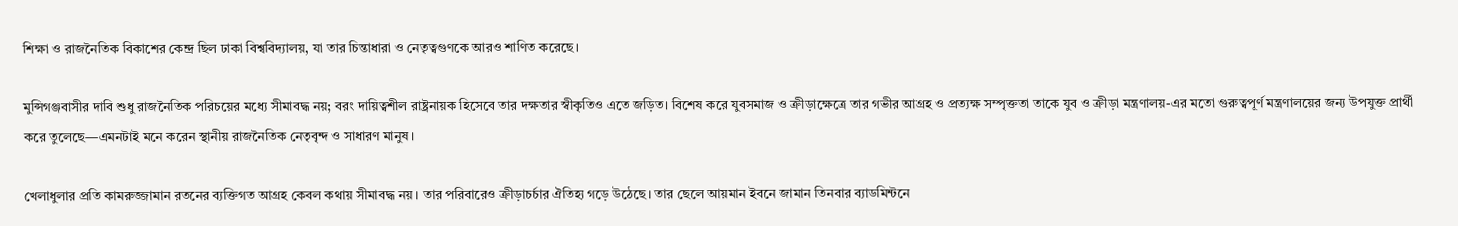শিক্ষা ও রাজনৈতিক বিকাশের কেন্দ্র ছিল ঢাকা বিশ্ববিদ্যালয়, যা তার চিন্তাধারা ও নেতৃত্বগুণকে আরও শাণিত করেছে।

মুন্সিগঞ্জবাসীর দাবি শুধু রাজনৈতিক পরিচয়ের মধ্যে সীমাবদ্ধ নয়; বরং দায়িত্বশীল রাষ্ট্রনায়ক হিসেবে তার দক্ষতার স্বীকৃতিও এতে জড়িত। বিশেষ করে যুবসমাজ ও ক্রীড়াক্ষেত্রে তার গভীর আগ্রহ ও প্রত্যক্ষ সম্পৃক্ততা তাকে যুব ও ক্রীড়া মন্ত্রণালয়-এর মতো গুরুত্বপূর্ণ মন্ত্রণালয়ের জন্য উপযুক্ত প্রার্থী করে তুলেছে—এমনটাই মনে করেন স্থানীয় রাজনৈতিক নেতৃবৃন্দ ও সাধারণ মানুষ।

খেলাধুলার প্রতি কামরুজ্জামান রতনের ব্যক্তিগত আগ্রহ কেবল কথায় সীমাবদ্ধ নয়। তার পরিবারেও ক্রীড়াচর্চার ঐতিহ্য গড়ে উঠেছে। তার ছেলে আয়মান ইবনে জামান তিনবার ব্যাডমিন্টনে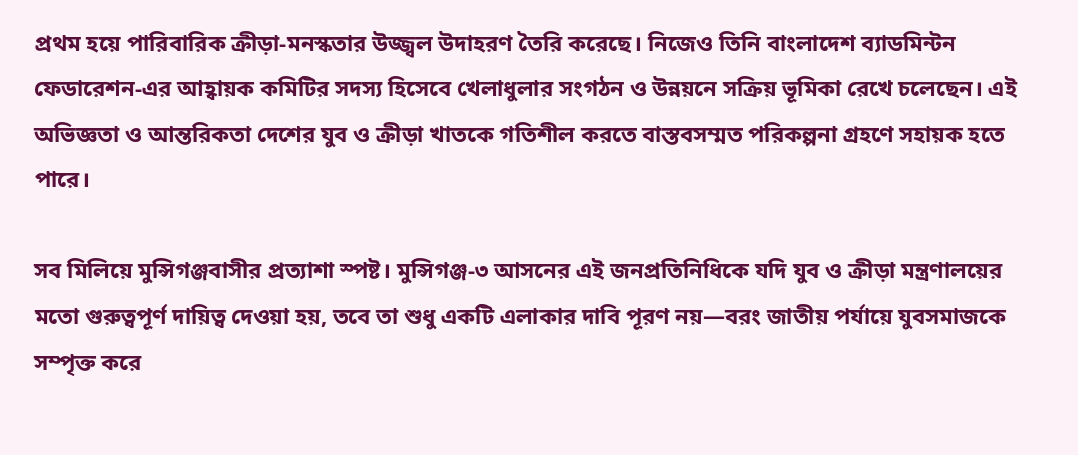প্রথম হয়ে পারিবারিক ক্রীড়া-মনস্কতার উজ্জ্বল উদাহরণ তৈরি করেছে। নিজেও তিনি বাংলাদেশ ব্যাডমিন্টন ফেডারেশন-এর আহ্বায়ক কমিটির সদস্য হিসেবে খেলাধুলার সংগঠন ও উন্নয়নে সক্রিয় ভূমিকা রেখে চলেছেন। এই অভিজ্ঞতা ও আন্তরিকতা দেশের যুব ও ক্রীড়া খাতকে গতিশীল করতে বাস্তবসম্মত পরিকল্পনা গ্রহণে সহায়ক হতে পারে।

সব মিলিয়ে মুন্সিগঞ্জবাসীর প্রত্যাশা স্পষ্ট। মুন্সিগঞ্জ-৩ আসনের এই জনপ্রতিনিধিকে যদি যুব ও ক্রীড়া মন্ত্রণালয়ের মতো গুরুত্বপূর্ণ দায়িত্ব দেওয়া হয়, তবে তা শুধু একটি এলাকার দাবি পূরণ নয়—বরং জাতীয় পর্যায়ে যুবসমাজকে সম্পৃক্ত করে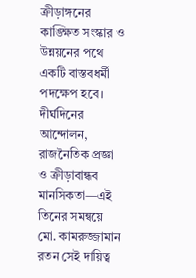ক্রীড়াঙ্গনের কাঙ্ক্ষিত সংস্কার ও উন্নয়নের পথে একটি বাস্তবধর্মী পদক্ষেপ হবে। দীর্ঘদিনের আন্দোলন, রাজনৈতিক প্রজ্ঞা ও ক্রীড়াবান্ধব মানসিকতা—এই তিনের সমন্বয়ে মো. কামরুজ্জামান রতন সেই দায়িত্ব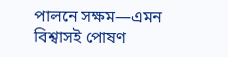পালনে সক্ষম—এমন বিশ্বাসই পোষণ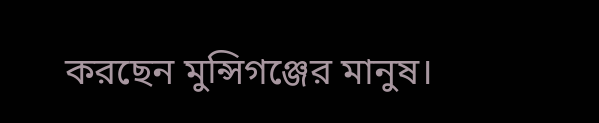করছেন মুন্সিগঞ্জের মানুষ।